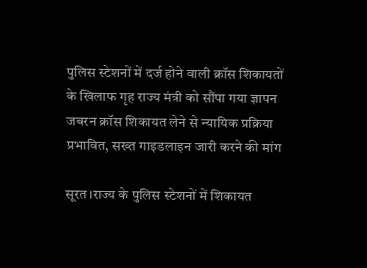पुलिस स्टेशनों में दर्ज होने वाली क्रॉस शिकायतों के खिलाफ गृह राज्य मंत्री को सौंपा गया ज्ञापन
जबरन क्रॉस शिकायत लेने से न्यायिक प्रक्रिया प्रभावित, सख्त गाइडलाइन जारी करने की मांग

सूरत।राज्य के पुलिस स्टेशनों में शिकायत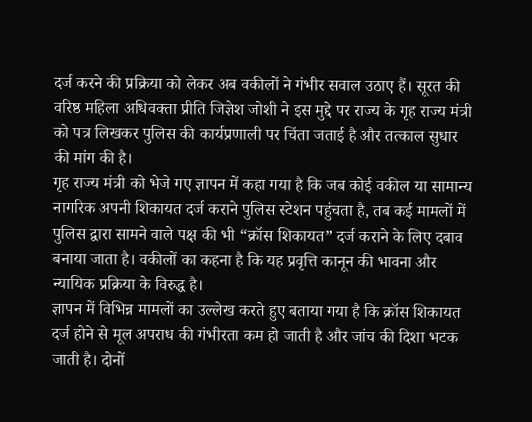दर्ज करने की प्रक्रिया को लेकर अब वकीलों ने गंभीर सवाल उठाए हैं। सूरत की वरिष्ठ महिला अधिवक्ता प्रीति जिज्ञेश जोशी ने इस मुद्दे पर राज्य के गृह राज्य मंत्री को पत्र लिखकर पुलिस की कार्यप्रणाली पर चिंता जताई है और तत्काल सुधार की मांग की है।
गृह राज्य मंत्री को भेजे गए ज्ञापन में कहा गया है कि जब कोई वकील या सामान्य नागरिक अपनी शिकायत दर्ज कराने पुलिस स्टेशन पहुंचता है, तब कई मामलों में पुलिस द्वारा सामने वाले पक्ष की भी “क्रॉस शिकायत” दर्ज कराने के लिए दबाव बनाया जाता है। वकीलों का कहना है कि यह प्रवृत्ति कानून की भावना और न्यायिक प्रक्रिया के विरुद्ध है।
ज्ञापन में विभिन्न मामलों का उल्लेख करते हुए बताया गया है कि क्रॉस शिकायत दर्ज होने से मूल अपराध की गंभीरता कम हो जाती है और जांच की दिशा भटक जाती है। दोनों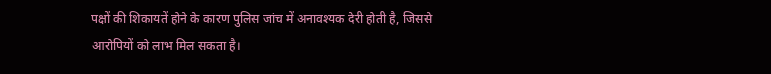पक्षों की शिकायतें होने के कारण पुलिस जांच में अनावश्यक देरी होती है, जिससे आरोपियों को लाभ मिल सकता है।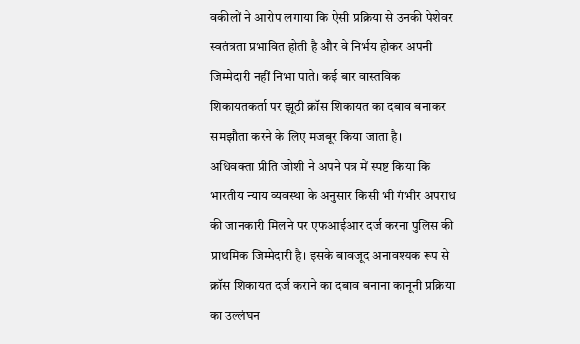वकीलों ने आरोप लगाया कि ऐसी प्रक्रिया से उनकी पेशेवर स्वतंत्रता प्रभावित होती है और वे निर्भय होकर अपनी जिम्मेदारी नहीं निभा पाते। कई बार वास्तविक शिकायतकर्ता पर झूठी क्रॉस शिकायत का दबाव बनाकर समझौता करने के लिए मजबूर किया जाता है।
अधिवक्ता प्रीति जोशी ने अपने पत्र में स्पष्ट किया कि भारतीय न्याय व्यवस्था के अनुसार किसी भी गंभीर अपराध की जानकारी मिलने पर एफआईआर दर्ज करना पुलिस की प्राथमिक जिम्मेदारी है। इसके बावजूद अनावश्यक रूप से क्रॉस शिकायत दर्ज कराने का दबाव बनाना कानूनी प्रक्रिया का उल्लंघन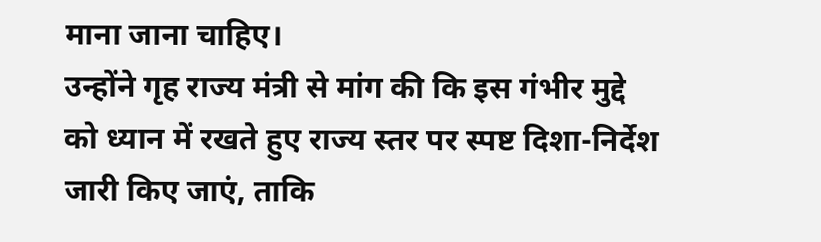माना जाना चाहिए।
उन्होंने गृह राज्य मंत्री से मांग की कि इस गंभीर मुद्दे को ध्यान में रखते हुए राज्य स्तर पर स्पष्ट दिशा-निर्देश जारी किए जाएं, ताकि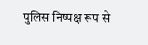पुलिस निष्पक्ष रूप से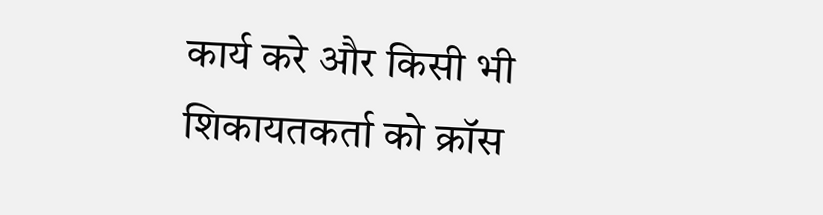कार्य करे और किसी भी शिकायतकर्ता को क्रॉस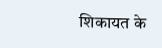शिकायत के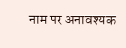नाम पर अनावश्यक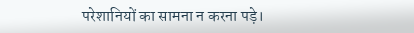परेशानियों का सामना न करना पड़े।